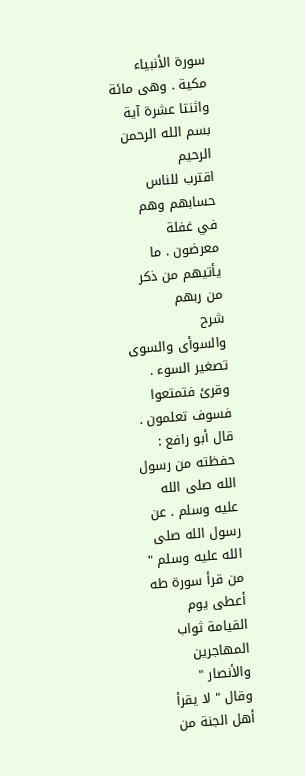سورة الأنبياء
مكية . وهى مائة واثنتا عشرة آية
بسم الله الرحمن الرحيم
اقترب للناس حسابهم وهم في غفلة معرضون . ما يأتيهم من ذكر من ربهم
شرح
والسوأى والسوى تصغير السوء . وقرئ فتمتعوا فسوف تعلمون . قال أبو رافع : حفظته من رسول الله صلى الله
عليه وسلم . عن رسول الله صلى الله عليه وسلم " من قرأ سورة طه أعطى يوم القيامة ثواب المهاجرين والأنصار "
وقال " لا يقرأ أهل الجنة من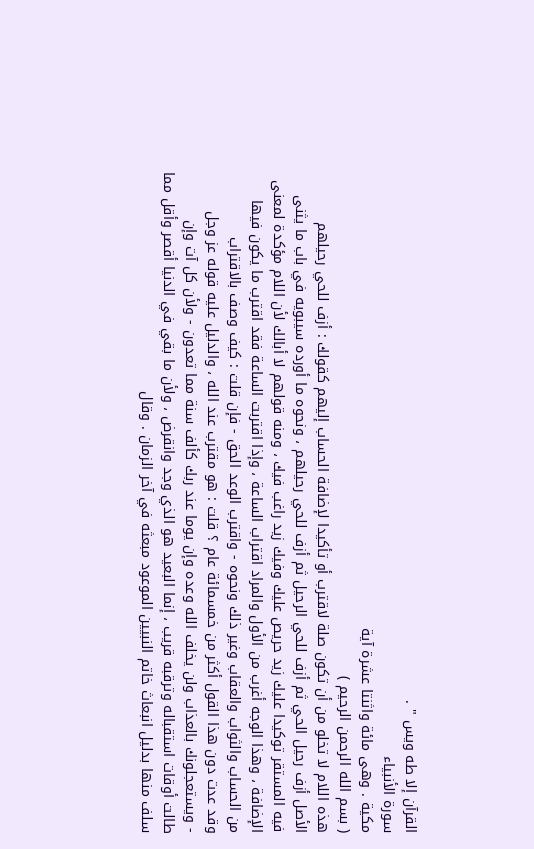القرآن إلا طه ويس " .
سورة الأنبياء
مكية . وهى مائة واثنتا عشرة آية
( بسم الله الرحمن الرحيم )
هذه اللام لا تخلو من أن تكون صلة لاقترب أو تأكيدا لإضافة الحساب إليهم كقولك : أزف للحي رحيلهم
الأصل أزف رحيل الحي ثم أزف للحي الرحيل ثم أزف للحي رحيلهم ، ونحوه ما أورده سيبويه في باب ما يثنى
فيه المستقر توكيدا عليك زيد حريص عليك وفيك زيد راغب فيك ، ومنه قولهم لا أبالك لأن اللام مؤكدة لمعنى
الإضافة ، وهذا الوجه أغرب من الأول والمراد اقتراب الساعة ، وإذا اقتربت الساعة فقد اقترب ما يكون فيها
من الحساب والثواب والعقاب وغير ذلك ونحوه - واقترب الوعد الحق - فإن قلت : كيف وصف بالاقتراب
وقد عدت دون هذا القول أكثر من خمسمائة عام ؟ قلت : هو مقترب عند الله ، والدليل عليه قوله عز وجل
- ويستعجلونك بالعذاب ولن يخلف الله وعده وإن يوما عند ربك كألف سنة مما تعدون - ولأن كل آت وإن
طالت أوقات استقباله وترقبه قريب ، إنما البعيد هو الذي وجد وانقرض ، ولأن ما بقي في الدنيا أقصر وأقل مما
سلف منها بدليل انبعاث خاتم النبيين الموعود مبعثه في آخر الزمان . وقال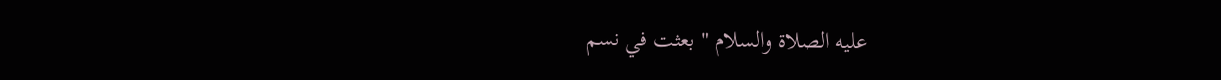عليه الصلاة والسلام " بعثت في نسم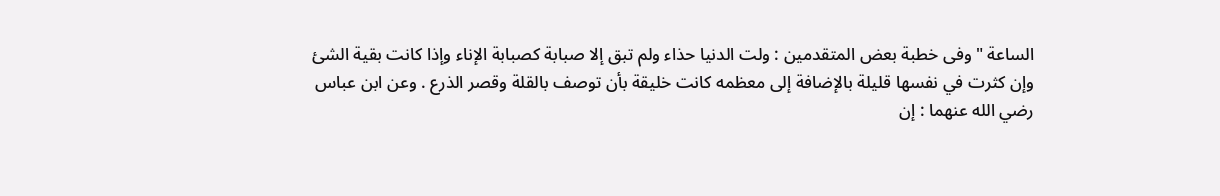الساعة " وفى خطبة بعض المتقدمين : ولت الدنيا حذاء ولم تبق إلا صبابة كصبابة الإناء وإذا كانت بقية الشئ
وإن كثرت في نفسها قليلة بالإضافة إلى معظمه كانت خليقة بأن توصف بالقلة وقصر الذرع . وعن ابن عباس
رضي الله عنهما : إن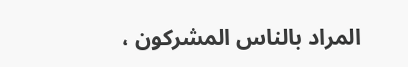المراد بالناس المشركون ،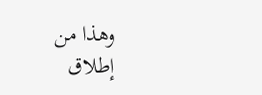وهذا من إطلاق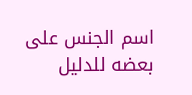اسم الجنس على بعضه للدليل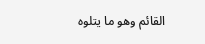القائم وهو ما يتلوه